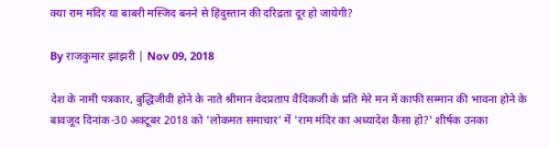क्या राम मंदिर या बाबरी मस्जिद बनने से हिंदुस्तान की दरिद्रता दूर हो जायेगी?

By राजकुमार झांझरी | Nov 09, 2018

देश के नामी पत्रकार, बुद्धिजीवी होने के नाते श्रीमान वेदप्रताप वैदिकजी के प्रति मेरे मन में काफी सम्मान की भावना होने के बावजूद दिनांक-30 अक्टूबर 2018 को 'लोकमत समाचार' में 'राम मंदिर का अध्यादेश कैसा हो?' शीर्षक उनका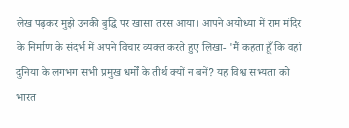लेख पढ़कर मुझे उनकी बुद्धि पर खासा तरस आया। आपने अयोध्या में राम मंदिर के निर्माण के संदर्भ में अपने विचार व्यक्त करते हुए लिखा- 'मैं कहता हूँ कि वहां दुनिया के लगभग सभी प्रमुख धर्मों के तीर्थ क्यों न बनें? यह विश्व सभ्यता को भारत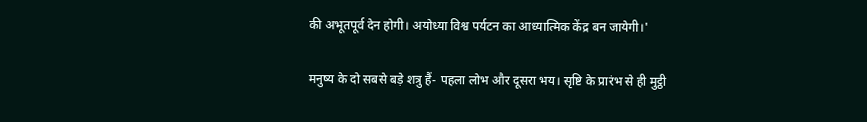की अभूतपूर्व देन होगी। अयोध्या विश्व पर्यटन का आध्यात्मिक केंद्र बन जायेगी।'

मनुष्य के दो सबसे बड़े शत्रु हैं- पहला लोभ और दूसरा भय। सृष्टि के प्रारंभ से ही मुट्ठी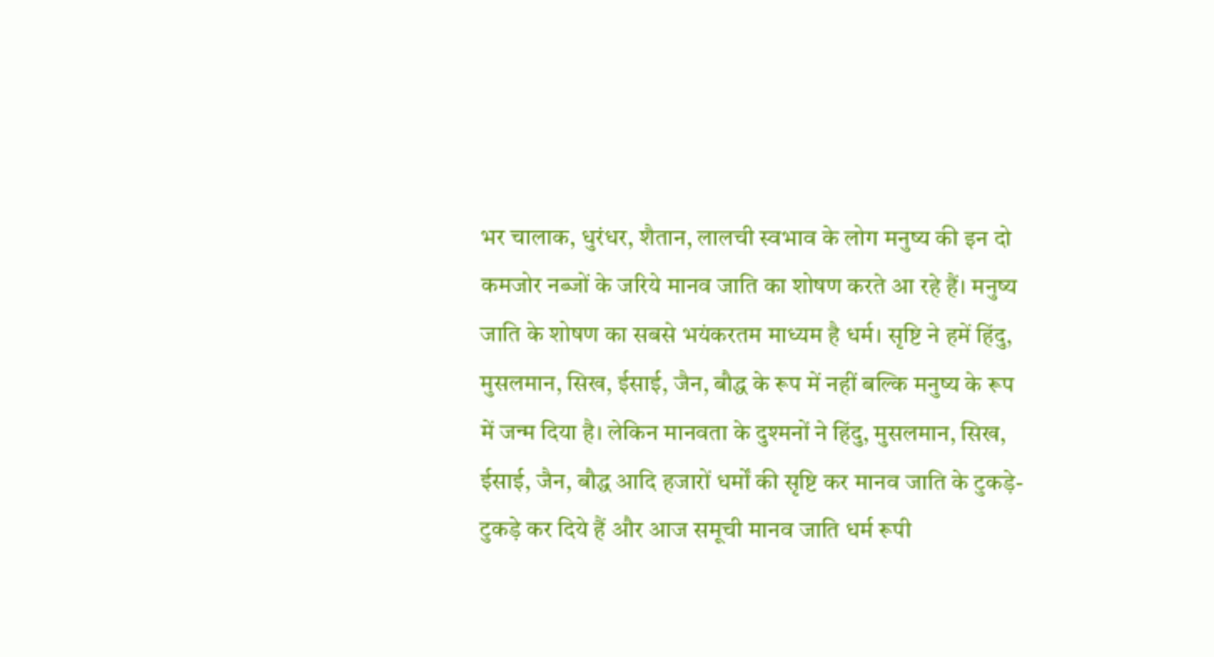भर चालाक, धुरंधर, शैतान, लालची स्वभाव के लोग मनुष्य की इन दो कमजोर नब्जों के जरिये मानव जाति का शोषण करते आ रहे हैं। मनुष्य जाति के शोषण का सबसे भयंकरतम माध्यम है धर्म। सृष्टि ने हमें हिंदु, मुसलमान, सिख, ईसाई, जैन, बौद्ध के रूप में नहीं बल्कि मनुष्य के रूप में जन्म दिया है। लेकिन मानवता के दुश्मनों ने हिंदु, मुसलमान, सिख, ईसाई, जैन, बौद्ध आदि हजारों धर्मों की सृष्टि कर मानव जाति के टुकड़े-टुकड़े कर दिये हैं और आज समूची मानव जाति धर्म रूपी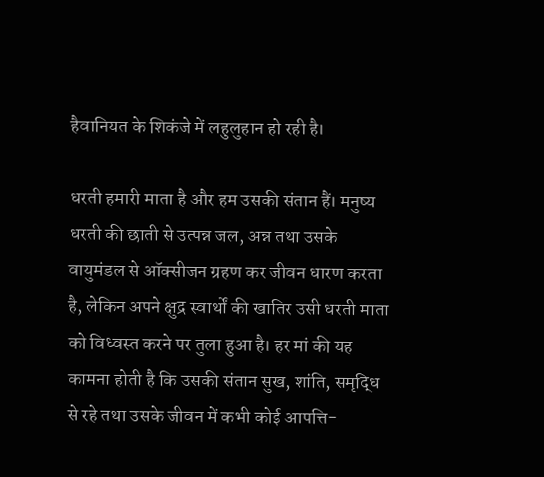हैवानियत के शिकंजे में लहुलुहान हो रही है।

धरती हमारी माता है और हम उसकी संतान हैं। मनुष्य धरती की छाती से उत्पन्न जल, अन्न तथा उसके वायुमंडल से ऑक्सीजन ग्रहण कर जीवन धारण करता है, लेकिन अपने क्षुद्र स्वार्थों की खातिर उसी धरती माता को विध्वस्त करने पर तुला हुआ है। हर मां की यह कामना होती है कि उसकी संतान सुख, शांति, समृद्धि से रहे तथा उसके जीवन में कभी कोई आपत्ति-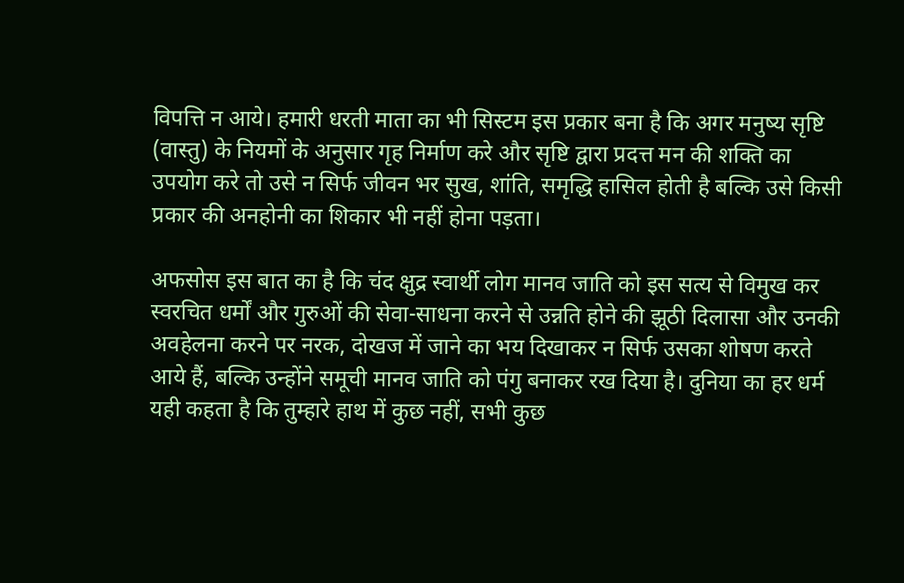विपत्ति न आये। हमारी धरती माता का भी सिस्टम इस प्रकार बना है कि अगर मनुष्य सृष्टि (वास्तु) के नियमों के अनुसार गृह निर्माण करे और सृष्टि द्वारा प्रदत्त मन की शक्ति का उपयोग करे तो उसे न सिर्फ जीवन भर सुख, शांति, समृद्धि हासिल होती है बल्कि उसे किसी प्रकार की अनहोनी का शिकार भी नहीं होना पड़ता।

अफसोस इस बात का है कि चंद क्षुद्र स्वार्थी लोग मानव जाति को इस सत्य से विमुख कर स्वरचित धर्मों और गुरुओं की सेवा-साधना करने से उन्नति होने की झूठी दिलासा और उनकी अवहेलना करने पर नरक, दोखज में जाने का भय दिखाकर न सिर्फ उसका शोषण करते आये हैं, बल्कि उन्होंने समूची मानव जाति को पंगु बनाकर रख दिया है। दुनिया का हर धर्म यही कहता है कि तुम्हारे हाथ में कुछ नहीं, सभी कुछ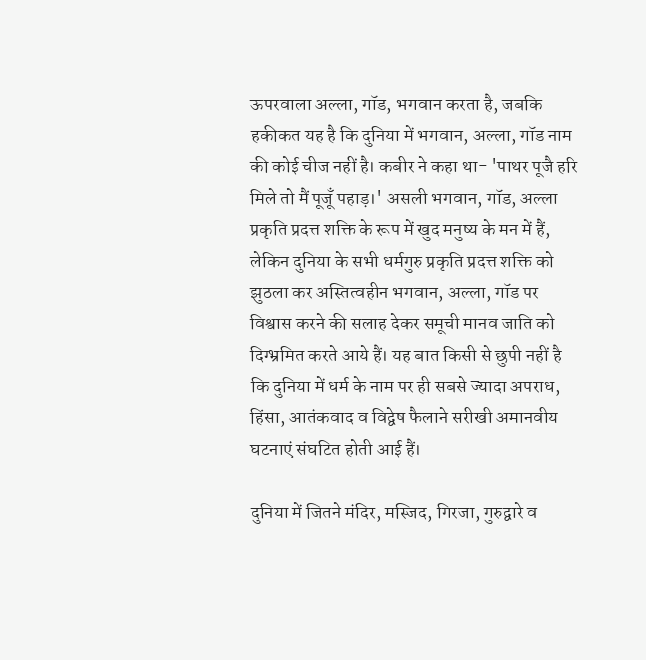ऊपरवाला अल्ला, गॉड, भगवान करता है, जबकि हकीकत यह है कि दुनिया में भगवान, अल्ला, गॉड नाम की कोई चीज नहीं है। कबीर ने कहा था- 'पाथर पूजै हरि मिले तो मैं पूजूँ पहाड़।' असली भगवान, गॉड, अल्ला प्रकृति प्रदत्त शक्ति के रूप में खुद मनुष्य के मन में हैं, लेकिन दुनिया के सभी धर्मगुरु प्रकृति प्रदत्त शक्ति को झुठला कर अस्तित्वहीन भगवान, अल्ला, गॉड पर विश्वास करने की सलाह देकर समूची मानव जाति को दिग्भ्रमित करते आये हैं। यह बात किसी से छुपी नहीं है कि दुनिया में धर्म के नाम पर ही सबसे ज्यादा अपराध, हिंसा, आतंकवाद व विद्वेष फैलाने सरीखी अमानवीय घटनाएं संघटित होती आई हैं।

दुनिया में जितने मंदिर, मस्जिद, गिरजा, गुरुद्वारे व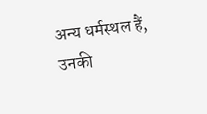अन्य धर्मस्थल हैं, उनकी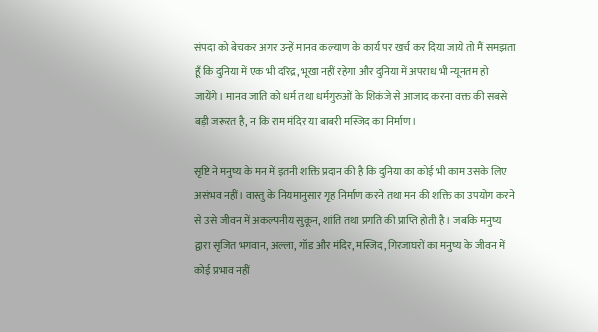संपदा को बेचकर अगर उन्हें मानव कल्याण के कार्य पर खर्च कर दिया जाये तो मैं समझता हूँ कि दुनिया में एक भी दरिद्र, भूखा नहीं रहेगा और दुनिया में अपराध भी न्यूनतम हो जायेंगे। मानव जाति को धर्म तथा धर्मगुरुओं के शिकंजे से आजाद करना वक्त की सबसे बड़ी जरूरत है, न कि राम मंदिर या बाबरी मस्जिद का निर्माण।

सृष्टि ने मनुष्य के मन में इतनी शक्ति प्रदान की है कि दुनिया का कोई भी काम उसके लिए असंभव नहीं। वास्तु के नियमानुसार गृह निर्माण करने तथा मन की शक्ति का उपयोग करने से उसे जीवन में अकल्पनीय सुकून, शांति तथा प्रगति की प्राप्ति होती है। जबकि मनुष्य द्वारा सृजित भगवान, अल्ला, गॉड और मंदिर, मस्जिद, गिरजाघरों का मनुष्य के जीवन में कोई प्रभाव नहीं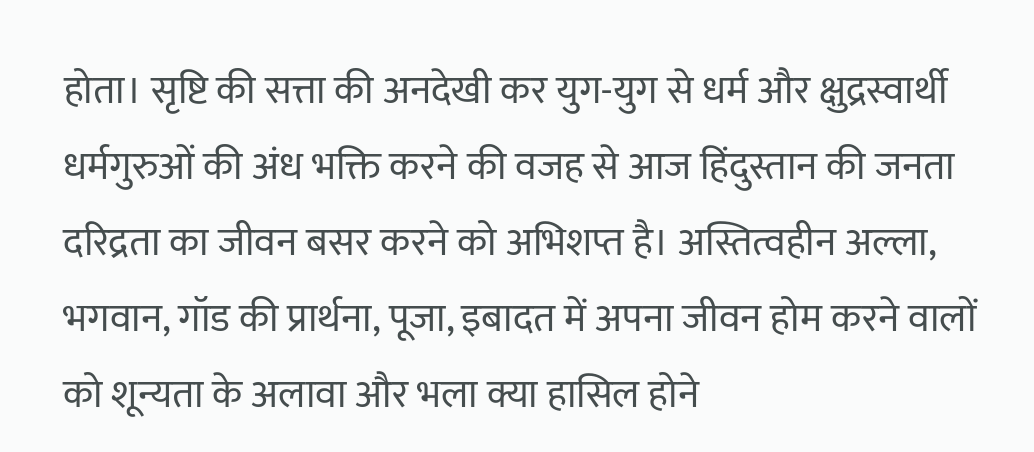होता। सृष्टि की सत्ता की अनदेखी कर युग-युग से धर्म और क्षुद्रस्वार्थी धर्मगुरुओं की अंध भक्ति करने की वजह से आज हिंदुस्तान की जनता दरिद्रता का जीवन बसर करने को अभिशप्त है। अस्तित्वहीन अल्ला, भगवान, गॉड की प्रार्थना, पूजा, इबादत में अपना जीवन होम करने वालों को शून्यता के अलावा और भला क्या हासिल होने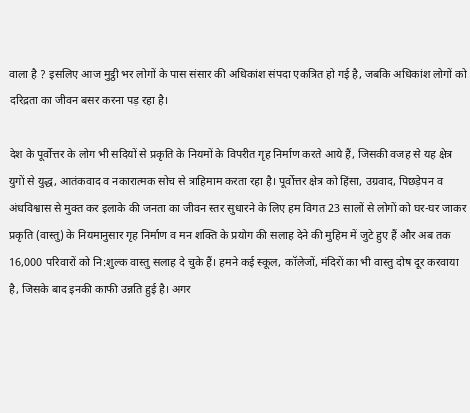वाला है ? इसलिए आज मुट्ठी भर लोगों के पास संसार की अधिकांश संपदा एकत्रित हो गई है, जबकि अधिकांश लोगों को दरिद्रता का जीवन बसर करना पड़ रहा है।

देश के पूर्वोत्तर के लोग भी सदियों से प्रकृति के नियमों के विपरीत गृह निर्माण करते आये हैं, जिसकी वजह से यह क्षेत्र युगों से युद्ध, आतंकवाद व नकारात्मक सोच से त्राहिमाम करता रहा है। पूर्वोत्तर क्षेत्र को हिंसा, उग्रवाद, पिछड़ेपन व अंधविश्वास से मुक्त कर इलाके की जनता का जीवन स्तर सुधारने के लिए हम विगत 23 सालों से लोगों को घर-घर जाकर प्रकृति (वास्तु) के नियमानुसार गृह निर्माण व मन शक्ति के प्रयोग की सलाह देने की मुहिम में जुटे हुए हैं और अब तक 16,000 परिवारों को नि:शुल्क वास्तु सलाह दे चुके हैं। हमने कई स्कूल, कॉलेजों, मंदिरों का भी वास्तु दोष दूर करवाया है, जिसके बाद इनकी काफी उन्नति हुई है। अगर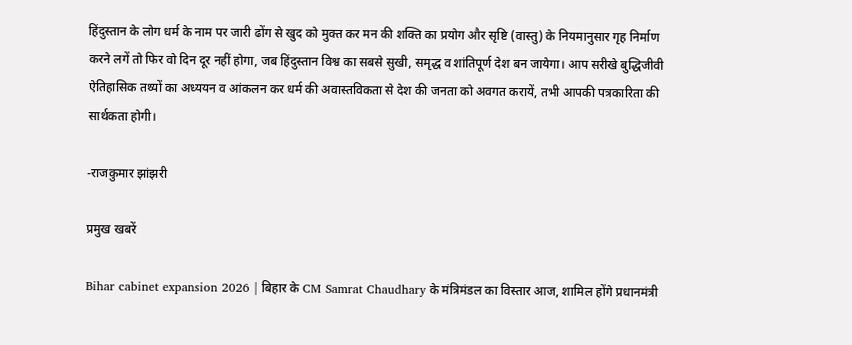हिंदुस्तान के लोग धर्म के नाम पर जारी ढोंग से खुद को मुक्त कर मन की शक्ति का प्रयोग और सृष्टि (वास्तु) के नियमानुसार गृह निर्माण करने लगें तो फिर वो दिन दूर नहीं होगा, जब हिंदुस्तान विश्व का सबसे सुखी, समृद्ध व शांतिपूर्ण देश बन जायेगा। आप सरीखे बुद्धिजीवी ऐतिहासिक तथ्यों का अध्ययन व आंकलन कर धर्म की अवास्तविकता से देश की जनता को अवगत करायें, तभी आपकी पत्रकारिता की सार्थकता होगी।

-राजकुमार झांझरी

प्रमुख खबरें

Bihar cabinet expansion 2026 | बिहार के CM Samrat Chaudhary के मंत्रिमंडल का विस्तार आज, शामिल होंगे प्रधानमंत्री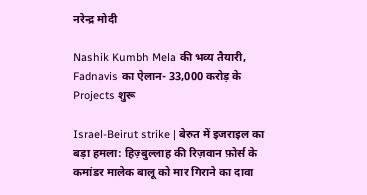नरेन्द्र मोदी

Nashik Kumbh Mela की भव्य तैयारी, Fadnavis का ऐलान- 33,000 करोड़ के Projects शुरू

Israel-Beirut strike | बेरुत में इजराइल का बड़ा हमला: हिज़्बुल्लाह की रिज़वान फ़ोर्स के कमांडर मालेक बालू को मार गिराने का दावा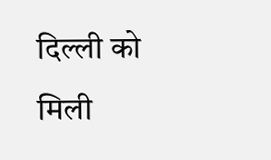दिल्ली को मिली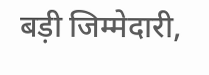बड़ी जिम्मेदारी,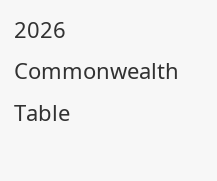2026 Commonwealth Table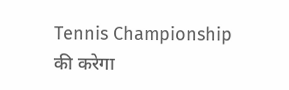Tennis Championship की करेगा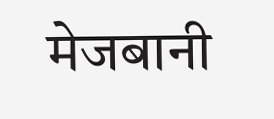मेजबानी